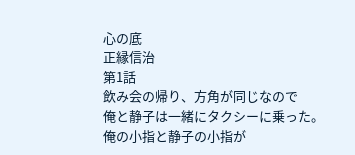心の底
正縁信治
第1話
飲み会の帰り、方角が同じなので
俺と静子は一緒にタクシーに乗った。
俺の小指と静子の小指が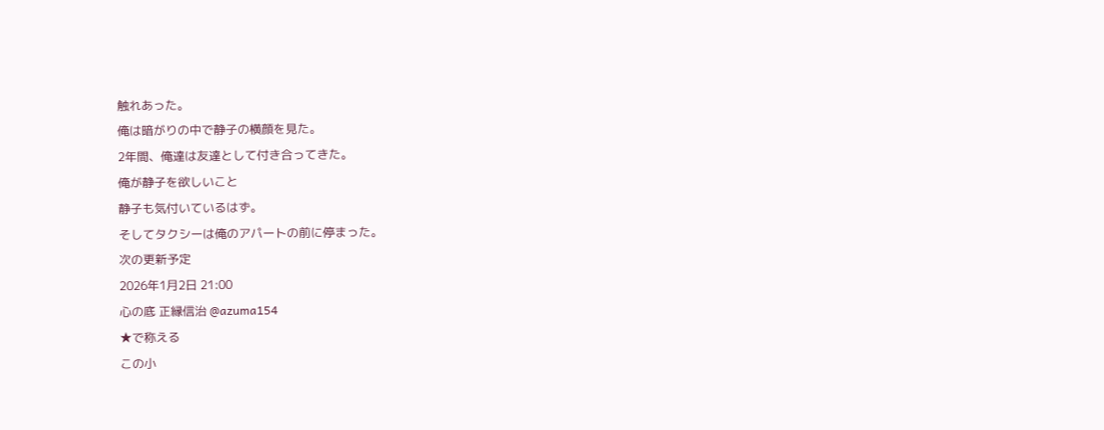触れあった。
俺は暗がりの中で静子の横顔を見た。
2年間、俺達は友達として付き合ってきた。
俺が静子を欲しいこと
静子も気付いているはず。
そしてタクシーは俺のアパートの前に停まった。
次の更新予定
2026年1月2日 21:00
心の底 正縁信治 @azuma154
★で称える
この小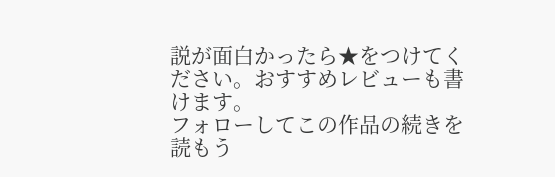説が面白かったら★をつけてください。おすすめレビューも書けます。
フォローしてこの作品の続きを読もう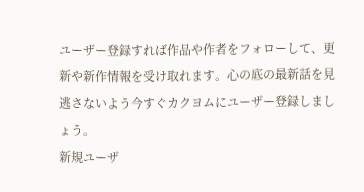ユーザー登録すれば作品や作者をフォローして、更新や新作情報を受け取れます。心の底の最新話を見逃さないよう今すぐカクヨムにユーザー登録しましょう。
新規ユーザ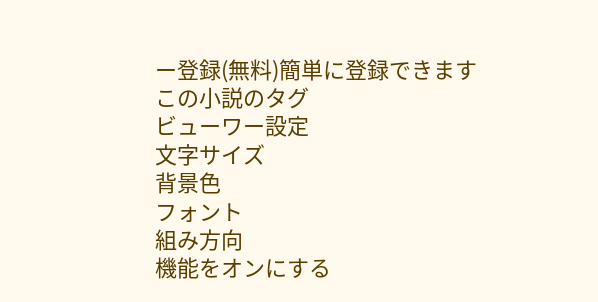ー登録(無料)簡単に登録できます
この小説のタグ
ビューワー設定
文字サイズ
背景色
フォント
組み方向
機能をオンにする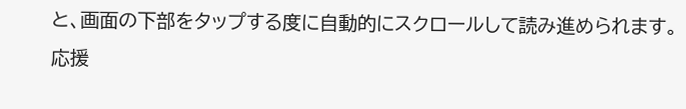と、画面の下部をタップする度に自動的にスクロールして読み進められます。
応援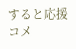すると応援コメ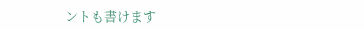ントも書けます